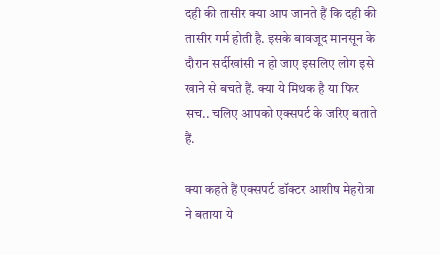दही की तासीर क्या आप जानते हैं कि दही की तासीर गर्म होती है. इसके बावजूद मानसून के दौरान सर्दीखांसी न हो जाए इसलिए लोग इसे खाने से बचते हैं. क्या ये मिथक है या फिर सच.. चलिए आपको एक्सपर्ट के जरिए बताते हैं.

क्या कहते हैं एक्सपर्ट डॉक्टर आशीष मेहरोत्रा ने बताया ये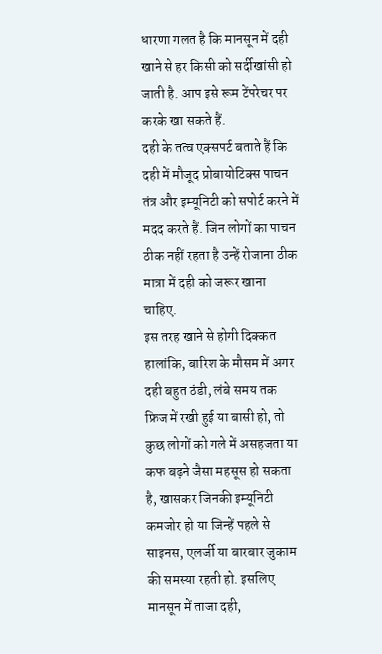धारणा गलत है कि मानसून में दही खाने से हर किसी को सर्दीखांसी हो जाती है. आप इसे रूम टेंपरेचर पर करके खा सकते हैं.
दही के तत्व एक्सपर्ट बताते हैं कि दही में मौजूद प्रोबायोटिक्स पाचन तंत्र और इम्यूनिटी को सपोर्ट करने में मदद करते हैं. जिन लोगों का पाचन ठीक नहीं रहता है उन्हें रोजाना ठीक मात्रा में दही को जरूर खाना चाहिए.
इस तरह खाने से होगी दिक्कत हालांकि, बारिश के मौसम में अगर दही बहुत ठंडी, लंबे समय तक फ्रिज में रखी हुई या बासी हो, तो कुछ लोगों को गले में असहजता या कफ बढ़ने जैसा महसूस हो सकता है, खासकर जिनकी इम्यूनिटी कमजोर हो या जिन्हें पहले से साइनस, एलर्जी या बारबार जुकाम की समस्या रहती हो. इसलिए मानसून में ताजा दही,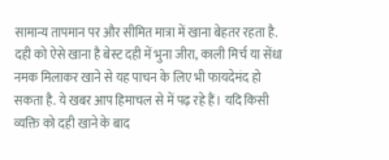सामान्य तापमान पर और सीमित मात्रा में खाना बेहतर रहता है.
दही को ऐसे खाना है बेस्ट दही में भुना जीरा, काली मिर्च या सेंधा नमक मिलाकर खाने से यह पाचन के लिए भी फायदेमंद हो सकता है. ये खबर आप हिमाचल से में पढ़ रहे हैं। यदि किसी व्यक्ति को दही खाने के बाद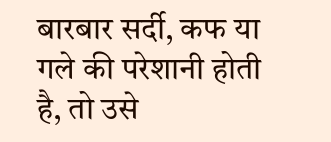बारबार सर्दी, कफ या गले की परेशानी होती है, तो उसे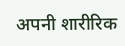अपनी शारीरिक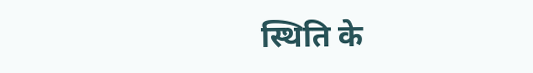स्थिति के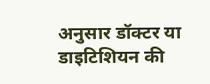अनुसार डॉक्टर या डाइटिशियन की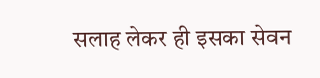सलाह लेकर ही इसका सेवन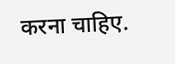करना चाहिए.